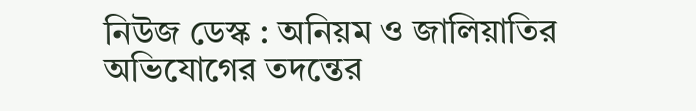নিউজ ডেস্ক : অনিয়ম ও জালিয়াতির অভিযোগের তদন্তের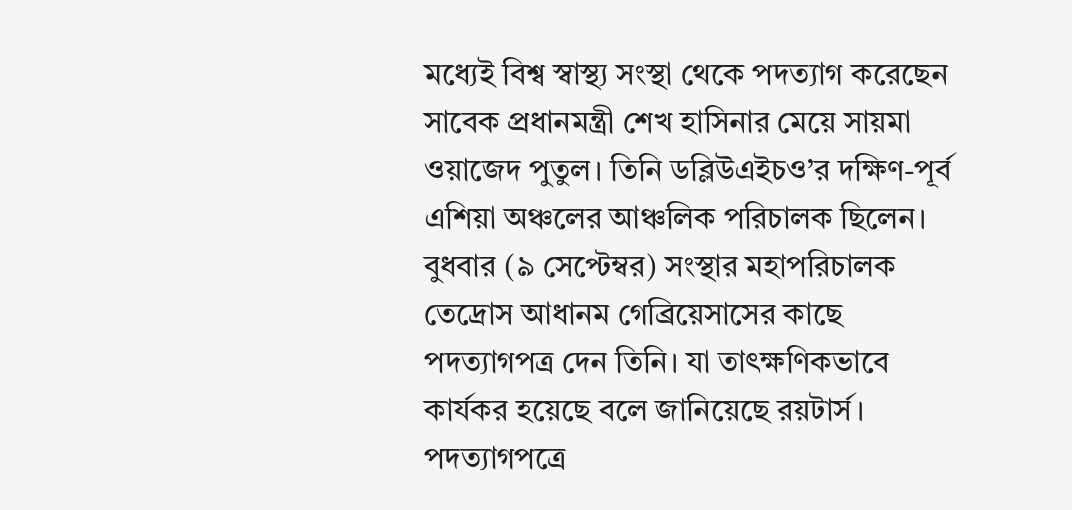মধ্যেই বিশ্ব স্বাস্থ্য সংস্থা থেকে পদত্যাগ করেছেন সাবেক প্রধানমন্ত্রী শেখ হাসিনার মেয়ে সায়মা ওয়াজেদ পুতুল। তিনি ডব্লিউএইচও’র দক্ষিণ-পূর্ব এশিয়া অঞ্চলের আঞ্চলিক পরিচালক ছিলেন।
বুধবার (৯ সেপ্টেম্বর) সংস্থার মহাপরিচালক তেদ্রোস আধানম গেব্রিয়েসাসের কাছে পদত্যাগপত্র দেন তিনি। যা তাৎক্ষণিকভাবে কার্যকর হয়েছে বলে জানিয়েছে রয়টার্স।
পদত্যাগপত্রে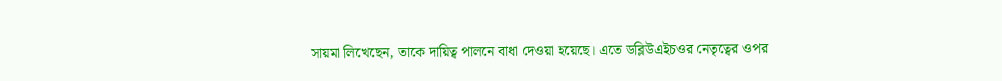সায়মা লিখেছেন, তাকে দায়িত্ব পালনে বাধা দেওয়া হয়েছে। এতে ডব্লিউএইচওর নেতৃত্বের ওপর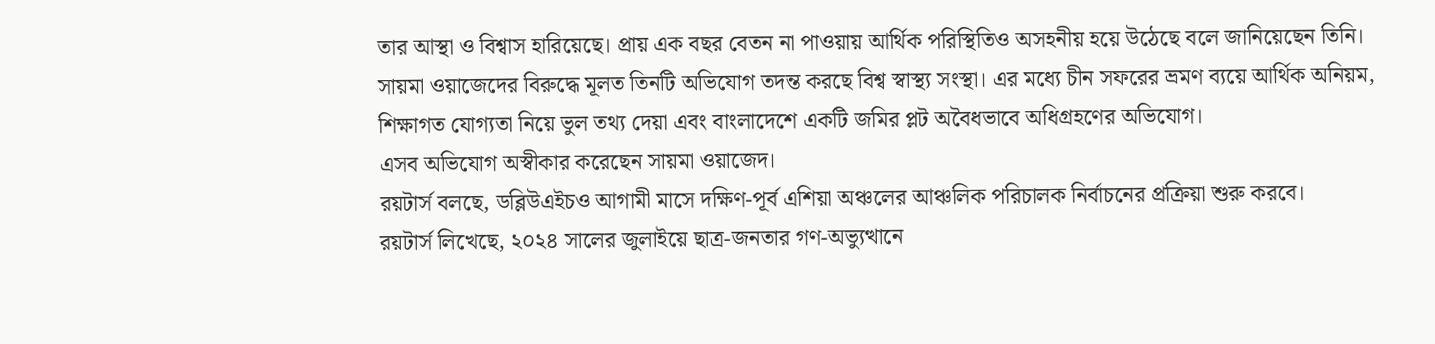তার আস্থা ও বিশ্বাস হারিয়েছে। প্রায় এক বছর বেতন না পাওয়ায় আর্থিক পরিস্থিতিও অসহনীয় হয়ে উঠেছে বলে জানিয়েছেন তিনি।
সায়মা ওয়াজেদের বিরুদ্ধে মূলত তিনটি অভিযোগ তদন্ত করছে বিশ্ব স্বাস্থ্য সংস্থা। এর মধ্যে চীন সফরের ভ্রমণ ব্যয়ে আর্থিক অনিয়ম, শিক্ষাগত যোগ্যতা নিয়ে ভুল তথ্য দেয়া এবং বাংলাদেশে একটি জমির প্লট অবৈধভাবে অধিগ্রহণের অভিযোগ।
এসব অভিযোগ অস্বীকার করেছেন সায়মা ওয়াজেদ।
রয়টার্স বলছে, ডব্লিউএইচও আগামী মাসে দক্ষিণ-পূর্ব এশিয়া অঞ্চলের আঞ্চলিক পরিচালক নির্বাচনের প্রক্রিয়া শুরু করবে।
রয়টার্স লিখেছে, ২০২৪ সালের জুলাইয়ে ছাত্র-জনতার গণ-অভ্যুত্থানে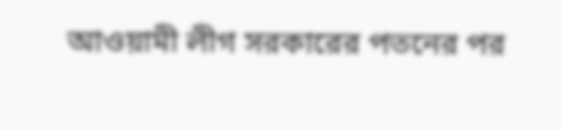আওয়ামী লীগ সরকারের পতনের পর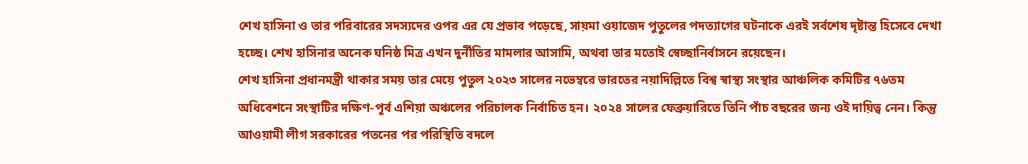শেখ হাসিনা ও তার পরিবারের সদস্যদের ওপর এর যে প্রভাব পড়েছে, সায়মা ওয়াজেদ পুতুলের পদত্যাগের ঘটনাকে এরই সর্বশেষ দৃষ্টান্ত হিসেবে দেখা হচ্ছে। শেখ হাসিনার অনেক ঘনিষ্ঠ মিত্র এখন দুর্নীতির মামলার আসামি, অথবা তার মতোই স্বেচ্ছানির্বাসনে রয়েছেন।
শেখ হাসিনা প্রধানমন্ত্রী থাকার সময় তার মেয়ে পুতুল ২০২৩ সালের নভেম্বরে ভারতের নয়াদিল্লিতে বিশ্ব স্বাস্থ্য সংস্থার আঞ্চলিক কমিটির ৭৬তম অধিবেশনে সংস্থাটির দক্ষিণ-পূর্ব এশিয়া অঞ্চলের পরিচালক নির্বাচিত হন। ২০২৪ সালের ফেব্রুয়ারিতে তিনি পাঁচ বছরের জন্য ওই দায়িত্ব নেন। কিন্তু আওয়ামী লীগ সরকারের পতনের পর পরিস্থিতি বদলে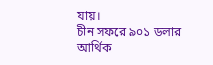যায়।
চীন সফরে ৯০১ ডলার আর্থিক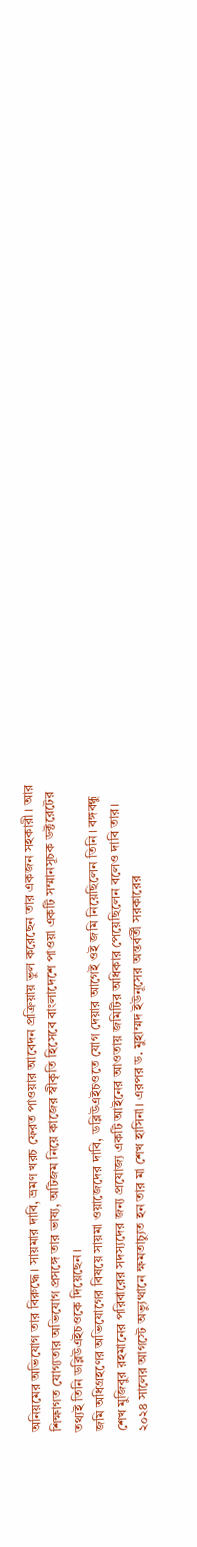অনিয়মের অভিযোগ তার বিরুদ্ধে। সায়মার দাবি, ভ্রমণ খরচ ফেরত পাওয়ার আবেদন প্রক্রিয়ায় ভুল করেছেন তার একজন সহকারী। আর শিক্ষাগত যোগ্যতার অভিযোগ প্রসঙ্গে তার ভাষ্য, অটিজম নিয়ে কাজের স্বীকৃতি হিসেবে বাংলাদেশে পাওয়া একটি সম্মানসূচক ডক্টরেটের তথ্যই তিনি ডব্লিউএইচওকে দিয়েছেন।
জমি অধিগ্রহণের অভিযোগের বিষয়ে সায়মা ওয়াজেদের দাবি, ডব্লিউএইচওতে যোগ দেয়ার আগেই ওই জমি নিয়েছিলেন তিনি। বঙ্গবন্ধু শেখ মুজিবুর রহমানের পরিবারের সদস্যদের জন্য প্রযোজ্য একটি আইনের আওতায় জমিটির অধিকার পেয়েছিলেন বলেও দাবি তার।
২০২৪ সালের আগস্টে অভ্যুত্থানে ক্ষমতাচ্যুত হন তার মা শেখ হাসিনা। এরপর ড. মুহাম্মদ ইউনূসের অন্তর্বর্তী সরকারের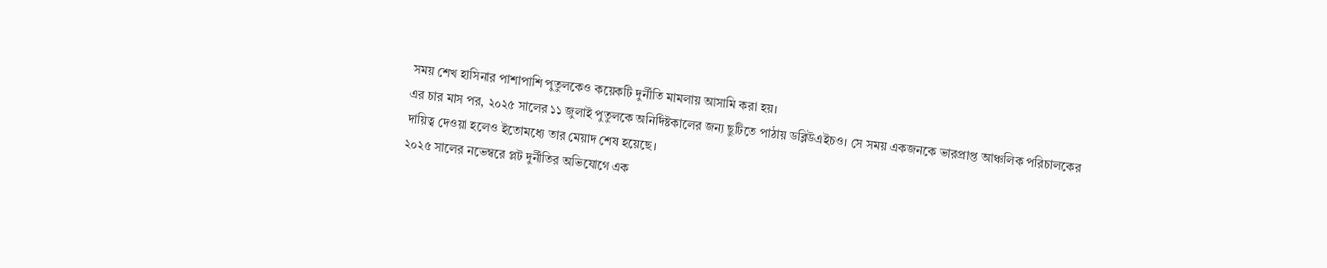সময় শেখ হাসিনার পাশাপাশি পুতুলকেও কয়েকটি দুর্নীতি মামলায় আসামি করা হয়।
এর চার মাস পর, ২০২৫ সালের ১১ জুলাই পুতুলকে অনির্দিষ্টকালের জন্য ছুটিতে পাঠায় ডব্লিউএইচও। সে সময় একজনকে ভারপ্রাপ্ত আঞ্চলিক পরিচালকের দায়িত্ব দেওয়া হলেও ইতোমধ্যে তার মেয়াদ শেষ হয়েছে।
২০২৫ সালের নভেম্বরে প্লট দুর্নীতির অভিযোগে এক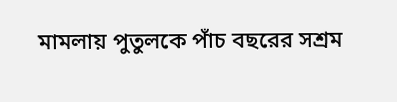মামলায় পুতুলকে পাঁচ বছরের সশ্রম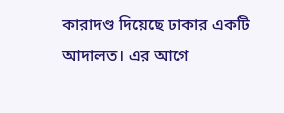কারাদণ্ড দিয়েছে ঢাকার একটি আদালত। এর আগে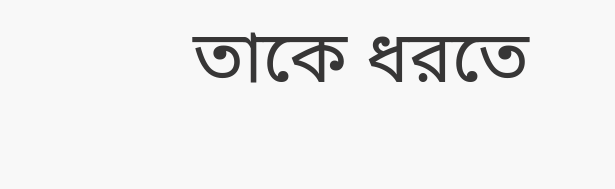তাকে ধরতে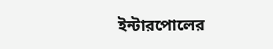ইন্টারপোলের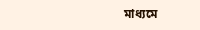মাধ্যমে